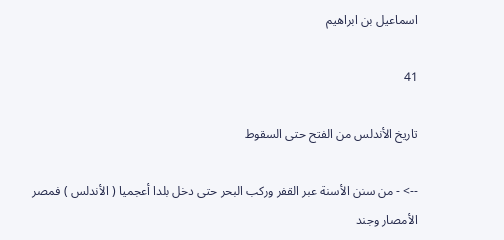اسماعيل بن ابراهيم

41

تاريخ الأندلس من الفتح حتى السقوط

--> - من سنن الأسنة عبر القفر وركب البحر حتى دخل بلدا أعجميا ( الأندلس ) فمصر الأمصار وجند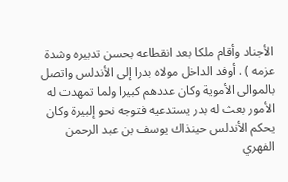الأجناد وأقام ملكا بعد انقطاعه بحسن تدبيره وشدة عزمه ) . أوفد الداخل مولاه بدرا إلى الأندلس واتصل بالموالى الأموية وكان عددهم كبيرا ولما تمهدت له الأمور بعث له بدر يستدعيه فتوجه نحو إلبيرة وكان يحكم الأندلس حينذاك يوسف بن عبد الرحمن الفهري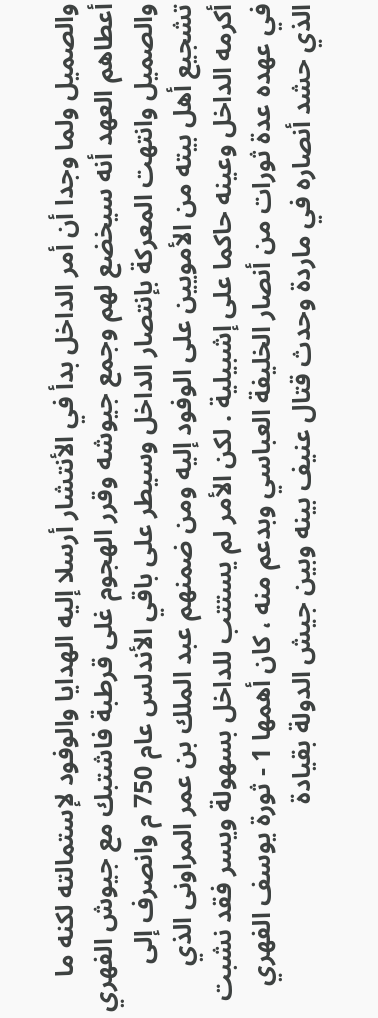والصميل ولما وجدا أن أمر الداخل بدأ في الأنتشار أرسلا إليه الهدايا والوفود لإستمالته لكنه ما أعطاهم العهد أنه سيخضع لهم وجمع جيوشه وقرر الهجوم غلى قرطبة فاشتبك مع جيوش الفهري والصميل وانتهت المعركة بإنتصار الداخل وسيطر على باقي الأندلس عام 750 م وانصرف إلى تشجيع أهل بيته من الأمويين على الوفود إليه ومن ضمنهم عبد الملك بن عمر المراونى الذي أكرمه الداخل وعينه حاكما على إشبيلية . لكن الأمر لم يستتب للداخل بسهولة ويسر فقد نشبت في عهده عدة ثورات من أنصار الخليفة العباسي وبدعم منه ، كان أهمها 1 - ثورة يوسف الفهري الذي حشد أنصاره في ماردة وحدث قتال عنيف بينه وبين جيش الدولة بقيادة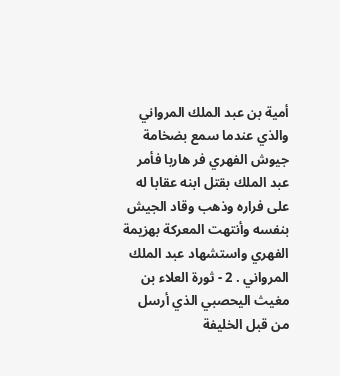أمية بن عبد الملك المرواني والذي عندما سمع بضخامة جيوش الفهري فر هاربا فأمر عبد الملك بقتل ابنه عقابا له على فراره وذهب وقاد الجيش بنفسه وأنتهت المعركة بهزيمة الفهري واستشهاد عبد الملك المرواني . 2 - ثورة العلاء بن مغيث اليحصبي الذي أرسل من قبل الخليفة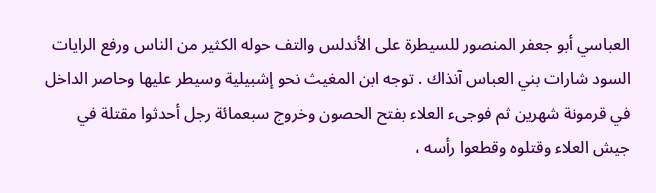العباسي أبو جعفر المنصور للسيطرة على الأندلس والتف حوله الكثير من الناس ورفع الرايات السود شارات بني العباس آنذاك . توجه ابن المغيث نحو إشبيلية وسيطر عليها وحاصر الداخل في قرمونة شهرين ثم فوجىء العلاء بفتح الحصون وخروج سبعمائة رجل أحدثوا مقتلة في جيش العلاء وقتلوه وقطعوا رأسه ،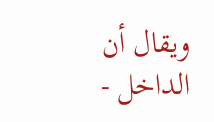ويقال أن الداخل -